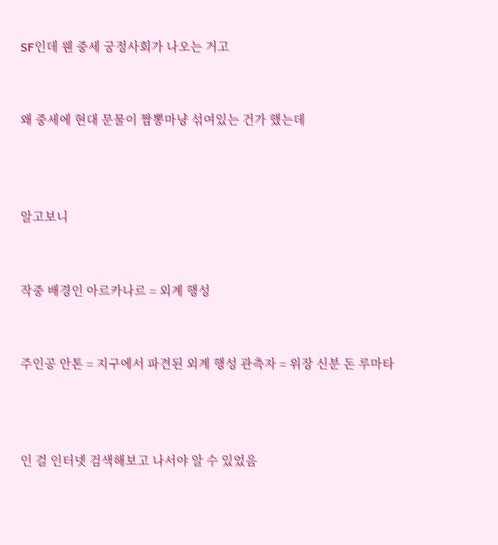SF인데 웬 중세 궁정사회가 나오는 거고


왜 중세에 현대 문물이 짬뽕마냥 섞여있는 건가 했는데



알고보니


작중 배경인 아르카나르 = 외계 행성


주인공 안톤 = 지구에서 파견된 외계 행성 관측자 = 위장 신분 돈 루마타



인 걸 인터넷 검색해보고 나서야 알 수 있었음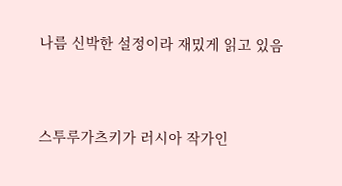나름 신박한 설정이라 재밌게 읽고 있음



스투루가츠키가 러시아 작가인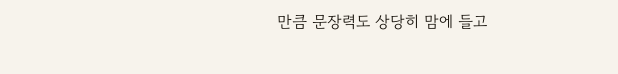만큼 문장력도 상당히 맘에 들고